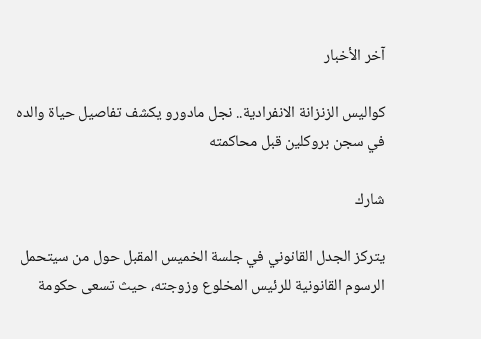آخر الأخبار

كواليس الزنزانة الانفرادية.. نجل مادورو يكشف تفاصيل حياة والده في سجن بروكلين قبل محاكمته

شارك

يتركز الجدل القانوني في جلسة الخميس المقبل حول من سيتحمل الرسوم القانونية للرئيس المخلوع وزوجته، حيث تسعى حكومة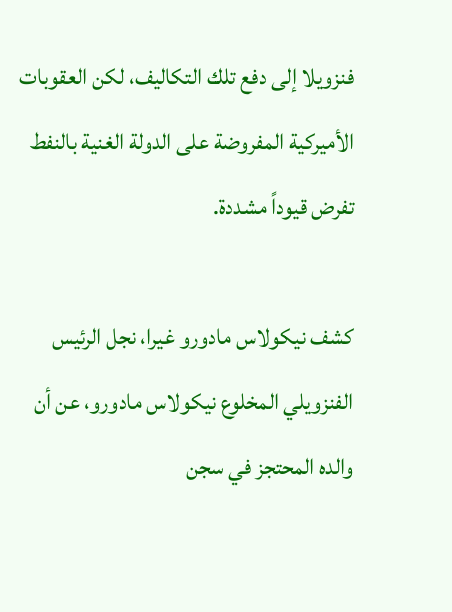فنزويلا إلى دفع تلك التكاليف، لكن العقوبات الأميركية المفروضة على الدولة الغنية بالنفط تفرض قيوداً مشددة.

كشف نيكولاس مادورو غيرا، نجل الرئيس الفنزويلي المخلوع نيكولاس مادورو، عن أن والده المحتجز في سجن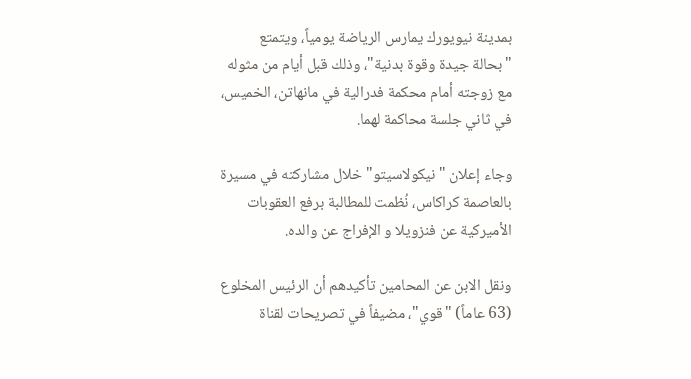بمدينة نيويورك يمارس الرياضة يومياً، ويتمتع "بحالة جيدة وقوة بدنية"، وذلك قبل أيام من مثوله مع زوجته أمام محكمة فدرالية في مانهاتن، الخميس، في ثاني جلسة محاكمة لهما.

وجاء إعلان "نيكولاسيتو" خلال مشاركته في مسيرة بالعاصمة كراكاس، نُظمت للمطالبة برفع العقوبات الأميركية عن فنزويلا و الإفراج عن والده.

ونقل الابن عن المحامين تأكيدهم أن الرئيس المخلوع (63 عاماً) "قوي"، مضيفاً في تصريحات لقناة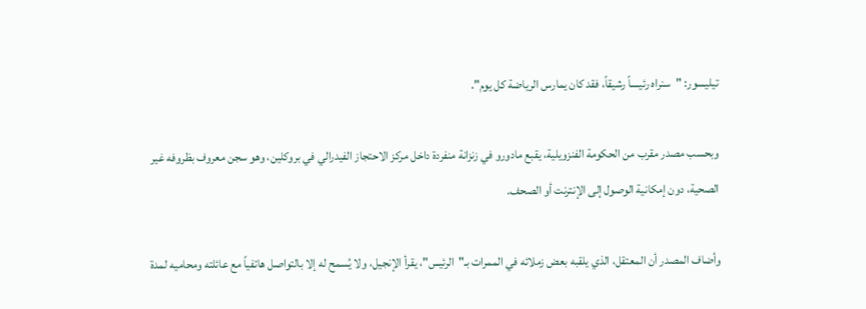تيليسور: "سنراه رئيساً رشيقاً، فقد كان يمارس الرياضة كل يوم".

وبحسب مصدر مقرب من الحكومة الفنزويلية، يقبع مادورو في زنزانة منفردة داخل مركز الاحتجاز الفيدرالي في بروكلين، وهو سجن معروف بظروفه غير الصحية، دون إمكانية الوصول إلى الإنترنت أو الصحف.

وأضاف المصدر أن المعتقل، الذي يلقبه بعض زملائه في الممرات بـ"الرئيس"، يقرأ الإنجيل، ولا يُسمح له إلا بالتواصل هاتفياً مع عائلته ومحاميه لمدة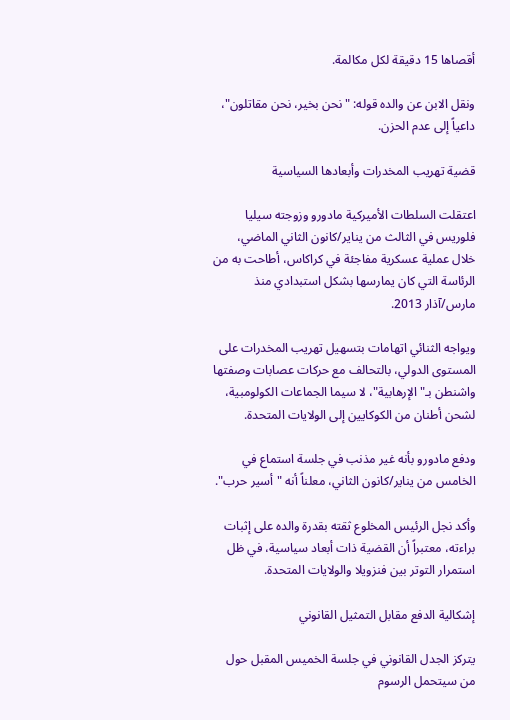أقصاها 15 دقيقة لكل مكالمة.

ونقل الابن عن والده قوله: "نحن بخير، نحن مقاتلون"، داعياً إلى عدم الحزن.

قضية تهريب المخدرات وأبعادها السياسية

اعتقلت السلطات الأميركية مادورو وزوجته سيليا فلوريس في الثالث من يناير/كانون الثاني الماضي، خلال عملية عسكرية مفاجئة في كراكاس، أطاحت به من الرئاسة التي كان يمارسها بشكل استبدادي منذ مارس/آذار 2013.

ويواجه الثنائي اتهامات بتسهيل تهريب المخدرات على المستوى الدولي، بالتحالف مع حركات عصابات وصفتها واشنطن بـ"الإرهابية"، لا سيما الجماعات الكولومبية، لشحن أطنان من الكوكايين إلى الولايات المتحدة.

ودفع مادورو بأنه غير مذنب في جلسة استماع في الخامس من يناير/كانون الثاني، معلناً أنه "أسير حرب".

وأكد نجل الرئيس المخلوع ثقته بقدرة والده على إثبات براءته، معتبراً أن القضية ذات أبعاد سياسية، في ظل استمرار التوتر بين فنزويلا والولايات المتحدة.

إشكالية الدفع مقابل التمثيل القانوني

يتركز الجدل القانوني في جلسة الخميس المقبل حول من سيتحمل الرسوم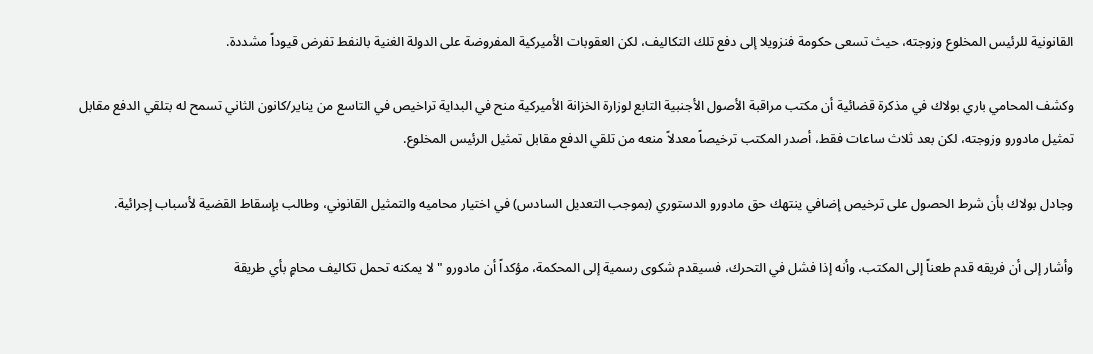القانونية للرئيس المخلوع وزوجته، حيث تسعى حكومة فنزويلا إلى دفع تلك التكاليف، لكن العقوبات الأميركية المفروضة على الدولة الغنية بالنفط تفرض قيوداً مشددة.

وكشف المحامي باري بولاك في مذكرة قضائية أن مكتب مراقبة الأصول الأجنبية التابع لوزارة الخزانة الأميركية منح في البداية تراخيص في التاسع من يناير/كانون الثاني تسمح له بتلقي الدفع مقابل تمثيل مادورو وزوجته، لكن بعد ثلاث ساعات فقط، أصدر المكتب ترخيصاً معدلاً منعه من تلقي الدفع مقابل تمثيل الرئيس المخلوع.

وجادل بولاك بأن شرط الحصول على ترخيص إضافي ينتهك حق مادورو الدستوري (بموجب التعديل السادس) في اختيار محاميه والتمثيل القانوني، وطالب بإسقاط القضية لأسباب إجرائية.

وأشار إلى أن فريقه قدم طعناً إلى المكتب، وأنه إذا فشل في التحرك، فسيقدم شكوى رسمية إلى المحكمة، مؤكداً أن مادورو "لا يمكنه تحمل تكاليف محامٍ بأي طريقة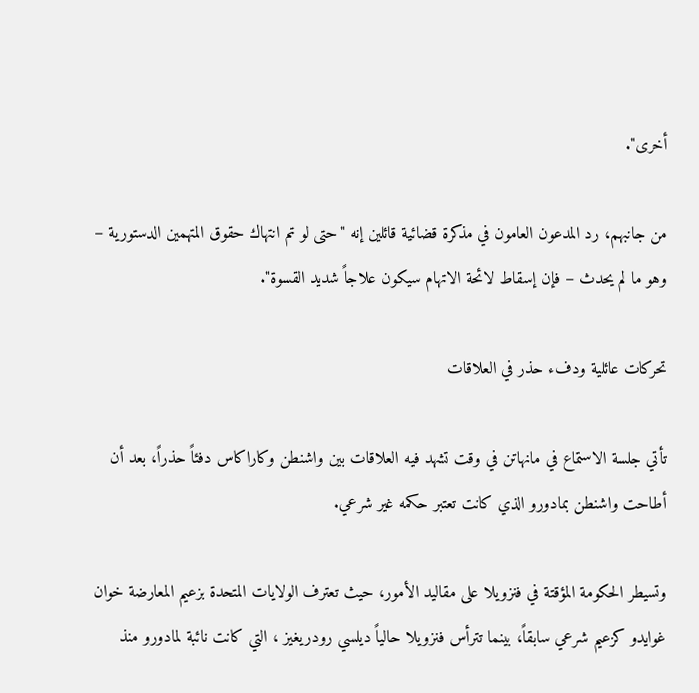أخرى".

من جانبهم، رد المدعون العامون في مذكرة قضائية قائلين إنه "حتى لو تم انتهاك حقوق المتهمين الدستورية – وهو ما لم يحدث – فإن إسقاط لائحة الاتهام سيكون علاجاً شديد القسوة".

تحركات عائلية ودفء حذر في العلاقات

تأتي جلسة الاستماع في مانهاتن في وقت تشهد فيه العلاقات بين واشنطن وكاراكاس دفئاً حذراً، بعد أن أطاحت واشنطن بمادورو الذي كانت تعتبر حكمه غير شرعي.

وتسيطر الحكومة المؤقتة في فنزويلا على مقاليد الأمور، حيث تعترف الولايات المتحدة بزعيم المعارضة خوان غوايدو كزعيم شرعي سابقاً، بينما تترأس فنزويلا حالياً ديلسي رودريغيز ، التي كانت نائبة لمادورو منذ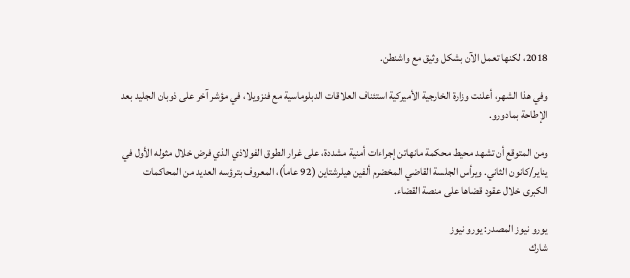2018، لكنها تعمل الآن بشكل وثيق مع واشنطن.

وفي هذا الشهر، أعلنت وزارة الخارجية الأميركية استئناف العلاقات الدبلوماسية مع فنزويلا، في مؤشر آخر على ذوبان الجليد بعد الإطاحة بمادورو.

ومن المتوقع أن تشهد محيط محكمة مانهاتن إجراءات أمنية مشددة، على غرار الطوق الفولاذي الذي فرض خلال مثوله الأول في يناير/كانون الثاني. ويرأس الجلسة القاضي المخضرم ألفين هيلرشتاين (92 عاماً)، المعروف بترؤسه العديد من المحاكمات الكبرى خلال عقود قضاها على منصة القضاء.

يورو نيوز المصدر: يورو نيوز
شارك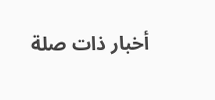أخبار ذات صلة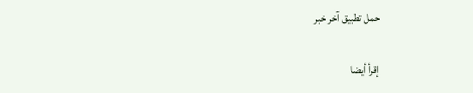حمل تطبيق آخر خبر

إقرأ أيضا